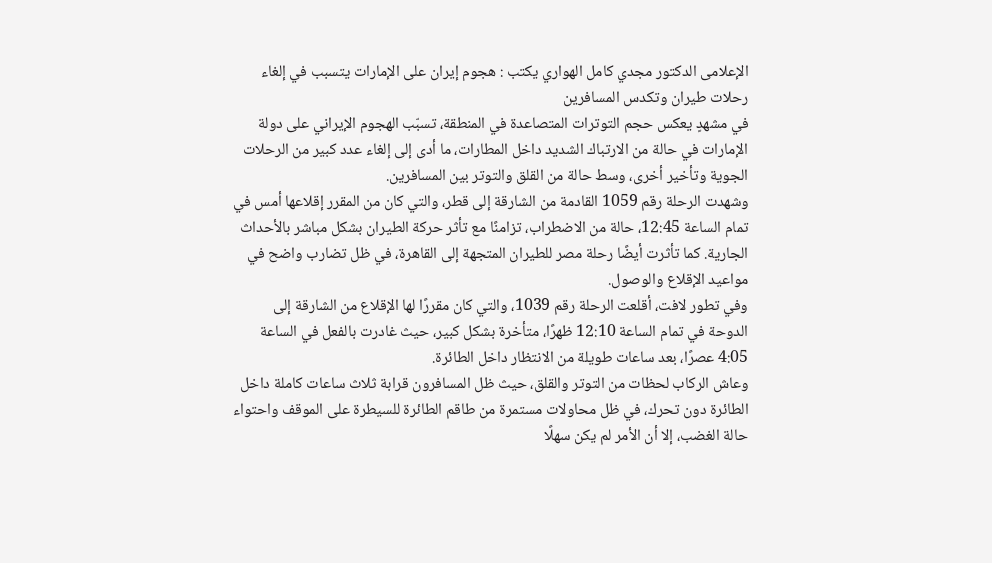الإعلامى الدكتور مجدي كامل الهواري يكتب : هجوم إيران على الإمارات يتسبب في إلغاء رحلات طيران وتكدس المسافرين
في مشهدٍ يعكس حجم التوترات المتصاعدة في المنطقة، تسبّب الهجوم الإيراني على دولة الإمارات في حالة من الارتباك الشديد داخل المطارات، ما أدى إلى إلغاء عدد كبير من الرحلات الجوية وتأخير أخرى، وسط حالة من القلق والتوتر بين المسافرين.
وشهدت الرحلة رقم 1059 القادمة من الشارقة إلى قطر، والتي كان من المقرر إقلاعها أمس في تمام الساعة 12:45، حالة من الاضطراب، تزامنًا مع تأثر حركة الطيران بشكل مباشر بالأحداث الجارية. كما تأثرت أيضًا رحلة مصر للطيران المتجهة إلى القاهرة، في ظل تضارب واضح في مواعيد الإقلاع والوصول.
وفي تطور لافت، أقلعت الرحلة رقم 1039، والتي كان مقررًا لها الإقلاع من الشارقة إلى الدوحة في تمام الساعة 12:10 ظهرًا، متأخرة بشكل كبير، حيث غادرت بالفعل في الساعة 4:05 عصرًا، بعد ساعات طويلة من الانتظار داخل الطائرة.
وعاش الركاب لحظات من التوتر والقلق، حيث ظل المسافرون قرابة ثلاث ساعات كاملة داخل الطائرة دون تحرك، في ظل محاولات مستمرة من طاقم الطائرة للسيطرة على الموقف واحتواء حالة الغضب، إلا أن الأمر لم يكن سهلًا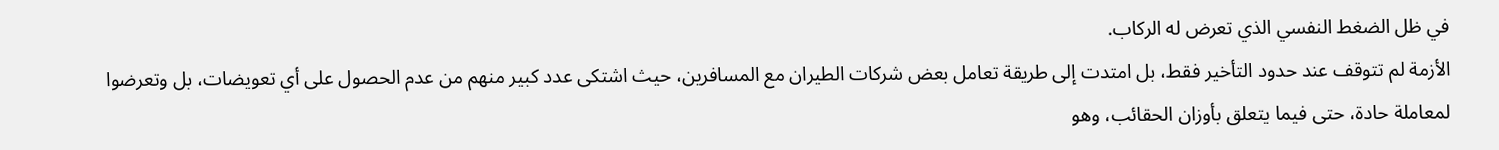في ظل الضغط النفسي الذي تعرض له الركاب.
الأزمة لم تتوقف عند حدود التأخير فقط، بل امتدت إلى طريقة تعامل بعض شركات الطيران مع المسافرين، حيث اشتكى عدد كبير منهم من عدم الحصول على أي تعويضات، بل وتعرضوا لمعاملة حادة، حتى فيما يتعلق بأوزان الحقائب، وهو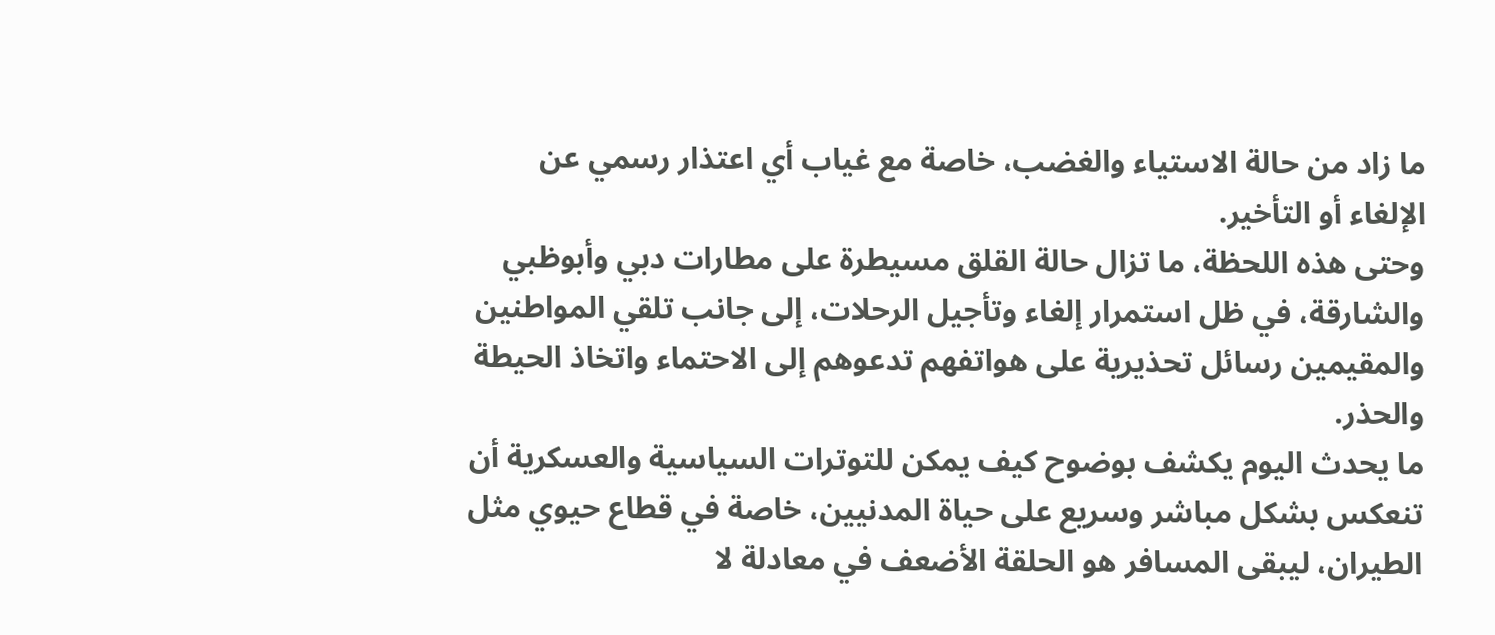ما زاد من حالة الاستياء والغضب، خاصة مع غياب أي اعتذار رسمي عن الإلغاء أو التأخير.
وحتى هذه اللحظة، ما تزال حالة القلق مسيطرة على مطارات دبي وأبوظبي والشارقة، في ظل استمرار إلغاء وتأجيل الرحلات، إلى جانب تلقي المواطنين والمقيمين رسائل تحذيرية على هواتفهم تدعوهم إلى الاحتماء واتخاذ الحيطة والحذر.
ما يحدث اليوم يكشف بوضوح كيف يمكن للتوترات السياسية والعسكرية أن تنعكس بشكل مباشر وسريع على حياة المدنيين، خاصة في قطاع حيوي مثل الطيران، ليبقى المسافر هو الحلقة الأضعف في معادلة لا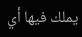يملك فيها أي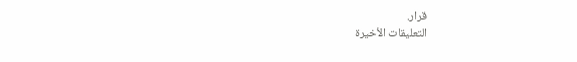قرار.
التعليقات الأخيرة